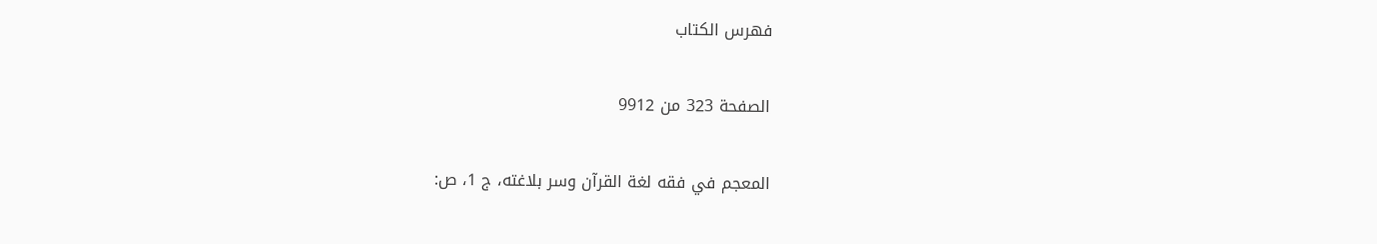فهرس الكتاب

الصفحة 323 من 9912

المعجم في فقه لغة القرآن وسر بلاغته، ج 1، ص: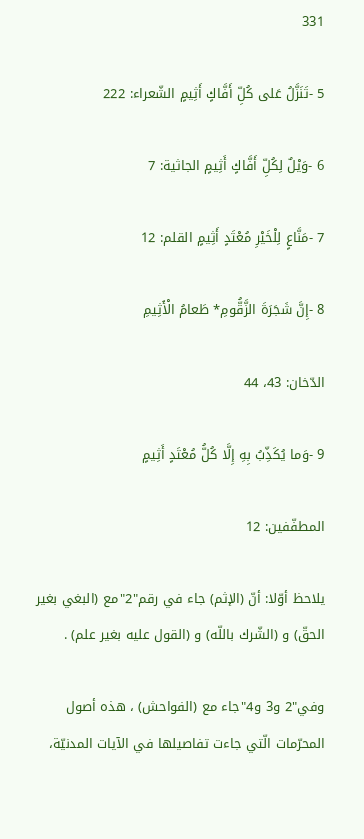331

5 -تَنَزَّلُ عَلى كُلِّ أَفَّاكٍ أَثِيمٍ الشّعراء: 222

6 -وَيْلٌ لِكُلِّ أَفَّاكٍ أَثِيمٍ الجاثية: 7

7 -مَنَّاعٍ لِلْخَيْرِ مُعْتَدٍ أَثِيمٍ القلم: 12

8 -إِنَّ شَجَرَةَ الزَّقُّومِ* طَعامُ الْأَثِيمِ

الدّخان: 43، 44

9 -وَما يُكَذِّبُ بِهِ إِلَّا كُلُّ مُعْتَدٍ أَثِيمٍ

المطفّفين: 12

يلاحظ أوّلا: أنّ (الإثم) جاء في رقم"2"مع (البغي بغير الحقّ) و (الشّرك باللّه) و (القول عليه بغير علم) .

وفي"2 و3 و4"جاء مع (الفواحش) ، هذه أصول المحرّمات الّتي جاءت تفاصيلها في الآيات المدنيّة،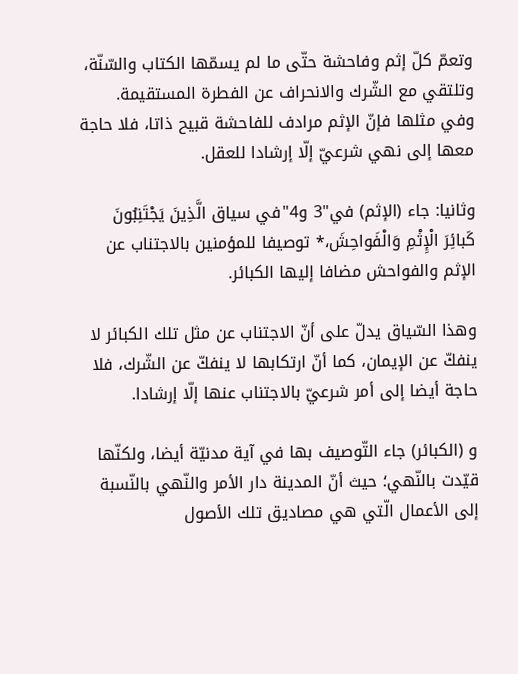وتعمّ كلّ إثم وفاحشة حتّى ما لم يسمّها الكتاب والسّنّة، وتلتقي مع الشّرك والانحراف عن الفطرة المستقيمة. وفي مثلها فإنّ الإثم مرادف للفاحشة قبيح ذاتا، فلا حاجة معها إلى نهي شرعيّ إلّا إرشادا للعقل.

وثانيا: جاء (الإثم) في"3 و4"في سياق الَّذِينَ يَجْتَنِبُونَ كَبائِرَ الْإِثْمِ وَالْفَواحِشَ،* توصيفا للمؤمنين بالاجتناب عن الإثم والفواحش مضافا إليها الكبائر.

وهذا السّياق يدلّ على أنّ الاجتناب عن مثل تلك الكبائر لا ينفكّ عن الإيمان، كما أنّ ارتكابها لا ينفكّ عن الشّرك، فلا حاجة أيضا إلى أمر شرعيّ بالاجتناب عنها إلّا إرشادا.

و (الكبائر) جاء التّوصيف بها في آية مدنيّة أيضا، ولكنّها قيّدت بالنّهي؛ حيث أنّ المدينة دار الأمر والنّهي بالنّسبة إلى الأعمال الّتي هي مصاديق تلك الأصول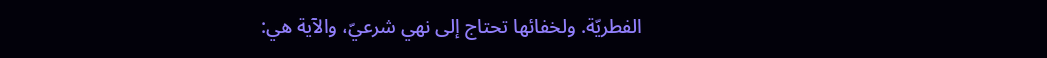الفطريّة. ولخفائها تحتاج إلى نهي شرعيّ، والآية هي: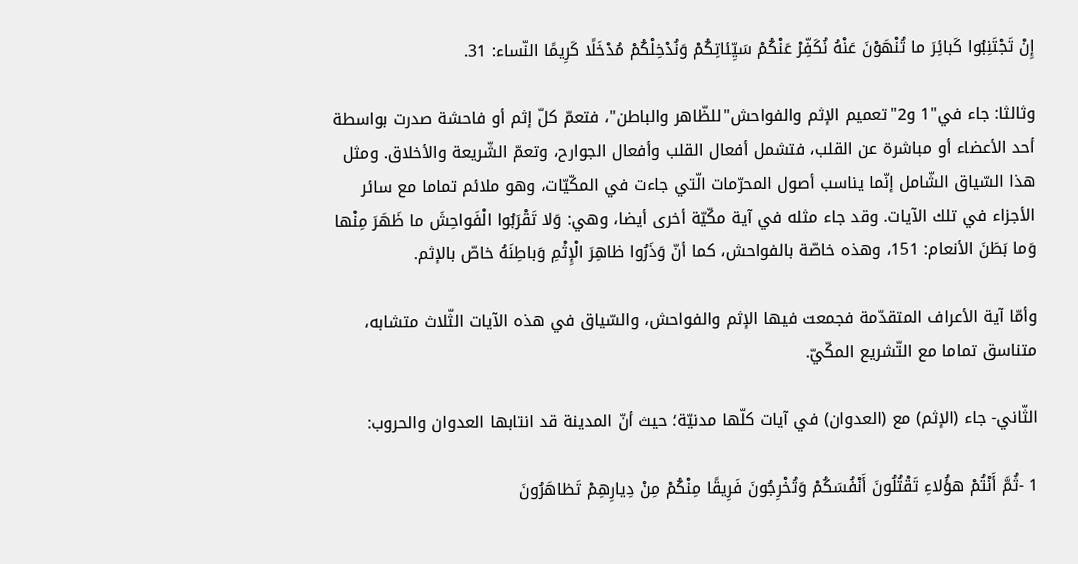إِنْ تَجْتَنِبُوا كَبائِرَ ما تُنْهَوْنَ عَنْهُ نُكَفِّرْ عَنْكُمْ سَيِّئاتِكُمْ وَنُدْخِلْكُمْ مُدْخَلًا كَرِيمًا النّساء: 31.

وثالثا: جاء في"1 و2"تعميم الإثم والفواحش"للظّاهر والباطن"، فتعمّ كلّ إثم أو فاحشة صدرت بواسطة أحد الأعضاء أو مباشرة عن القلب، فتشمل أفعال القلب وأفعال الجوارح، وتعمّ الشّريعة والأخلاق. ومثل هذا السّياق الشّامل إنّما يناسب أصول المحرّمات الّتي جاءت في المكّيّات، وهو ملائم تماما مع سائر الأجزاء في تلك الآيات. وقد جاء مثله في آية مكّيّة أخرى أيضا، وهي: وَلا تَقْرَبُوا الْفَواحِشَ ما ظَهَرَ مِنْها وَما بَطَنَ الأنعام: 151، وهذه خاصّة بالفواحش، كما أنّ وَذَرُوا ظاهِرَ الْإِثْمِ وَباطِنَهُ خاصّ بالإثم.

وأمّا آية الأعراف المتقدّمة فجمعت فيها الإثم والفواحش، والسّياق في هذه الآيات الثّلاث متشابه، متناسق تماما مع التّشريع المكّيّ.

الثّاني- جاء (الإثم) مع (العدوان) في آيات كلّها مدنيّة؛ حيث أنّ المدينة قد انتابها العدوان والحروب:

1 -ثُمَّ أَنْتُمْ هؤُلاءِ تَقْتُلُونَ أَنْفُسَكُمْ وَتُخْرِجُونَ فَرِيقًا مِنْكُمْ مِنْ دِيارِهِمْ تَظاهَرُونَ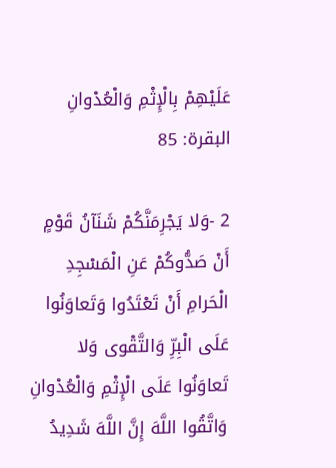عَلَيْهِمْ بِالْإِثْمِ وَالْعُدْوانِ البقرة: 85

2 -وَلا يَجْرِمَنَّكُمْ شَنَآنُ قَوْمٍ أَنْ صَدُّوكُمْ عَنِ الْمَسْجِدِ الْحَرامِ أَنْ تَعْتَدُوا وَتَعاوَنُوا عَلَى الْبِرِّ وَالتَّقْوى وَلا تَعاوَنُوا عَلَى الْإِثْمِ وَالْعُدْوانِ وَاتَّقُوا اللَّهَ إِنَّ اللَّهَ شَدِيدُ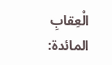الْعِقابِ المائدة: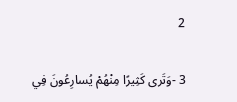2

3 -وَتَرى كَثِيرًا مِنْهُمْ يُسارِعُونَ فِي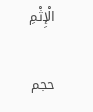الْإِثْمِ

حجم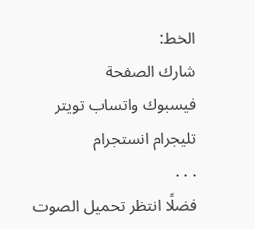الخط:
شارك الصفحة
فيسبوك واتساب تويتر تليجرام انستجرام
. . .
فضلًا انتظر تحميل الصوت